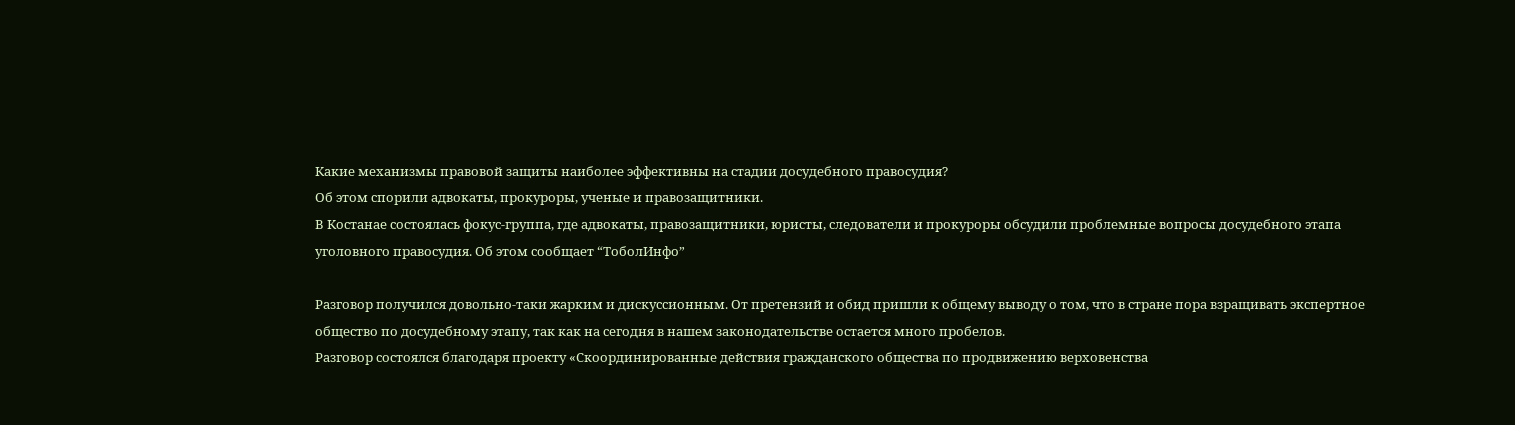Какие механизмы правовой защиты наиболее эффективны на стадии досудебного правосудия?
Об этом спорили адвокаты, прокуроры, ученые и правозащитники.
В Костанае состоялась фокус-группа, где адвокаты, правозащитники, юристы, следователи и прокуроры обсудили проблемные вопросы досудебного этапа уголовного правосудия. Об этом сообщает “ТоболИнфо”

Разговор получился довольно-таки жарким и дискуссионным. От претензий и обид пришли к общему выводу о том, что в стране пора взращивать экспертное общество по досудебному этапу, так как на сегодня в нашем законодательстве остается много пробелов.
Разговор состоялся благодаря проекту «Скоординированные действия гражданского общества по продвижению верховенства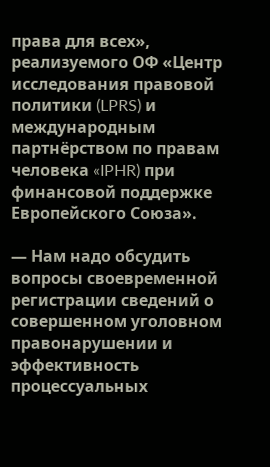права для всех», реализуемого ОФ «Центр исследования правовой политики (LPRS) и международным партнёрством по правам человека «IPHR) при финансовой поддержке Европейского Союза».

— Нам надо обсудить вопросы своевременной регистрации сведений о совершенном уголовном правонарушении и эффективность процессуальных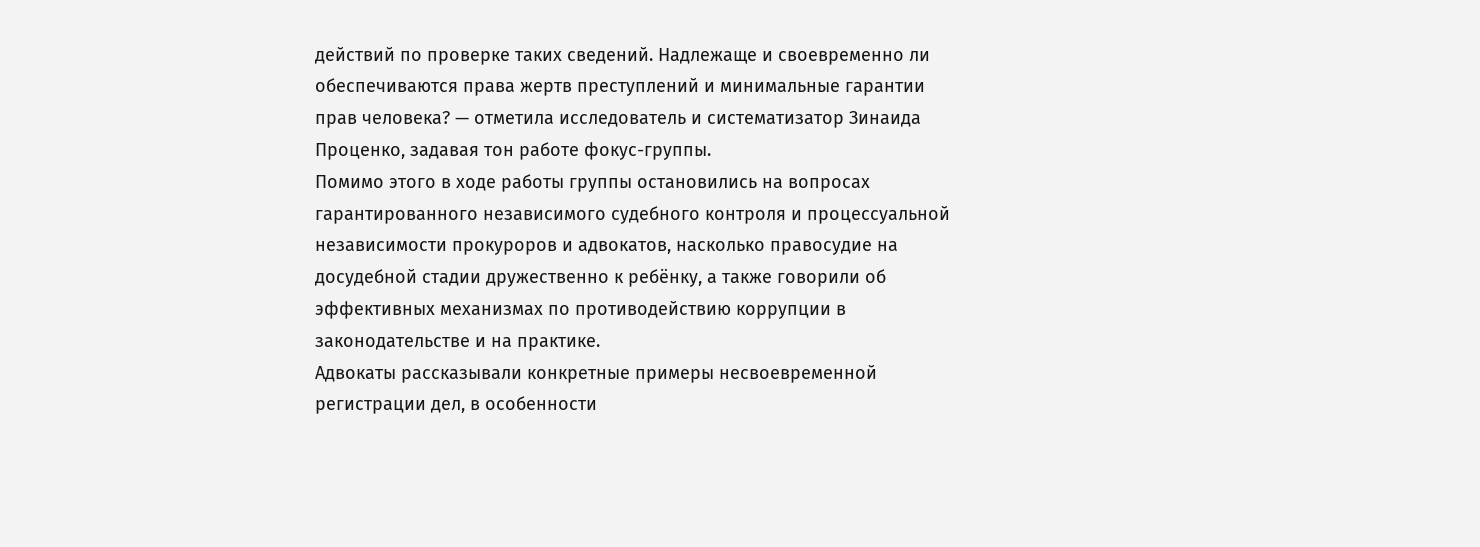действий по проверке таких сведений. Надлежаще и своевременно ли обеспечиваются права жертв преступлений и минимальные гарантии прав человека? — отметила исследователь и систематизатор Зинаида Проценко, задавая тон работе фокус-группы.
Помимо этого в ходе работы группы остановились на вопросах гарантированного независимого судебного контроля и процессуальной независимости прокуроров и адвокатов, насколько правосудие на досудебной стадии дружественно к ребёнку, а также говорили об эффективных механизмах по противодействию коррупции в законодательстве и на практике.
Адвокаты рассказывали конкретные примеры несвоевременной регистрации дел, в особенности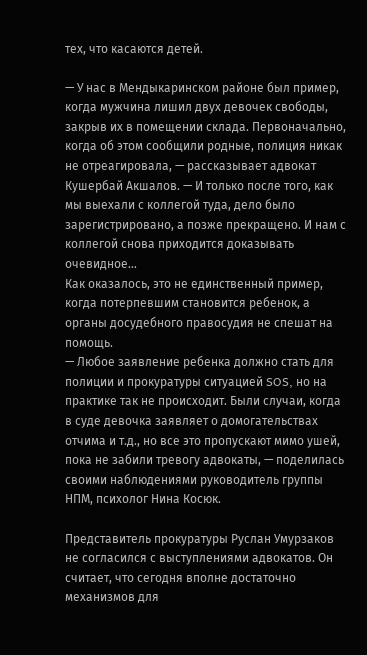тех, что касаются детей.

— У нас в Мендыкаринском районе был пример, когда мужчина лишил двух девочек свободы, закрыв их в помещении склада. Первоначально, когда об этом сообщили родные, полиция никак не отреагировала, — рассказывает адвокат Кушербай Акшалов. — И только после того, как мы выехали с коллегой туда, дело было зарегистрировано, а позже прекращено. И нам с коллегой снова приходится доказывать очевидное…
Как оказалось, это не единственный пример, когда потерпевшим становится ребенок, а органы досудебного правосудия не спешат на помощь.
— Любое заявление ребенка должно стать для полиции и прокуратуры ситуацией SOS, но на практике так не происходит. Были случаи, когда в суде девочка заявляет о домогательствах отчима и т.д., но все это пропускают мимо ушей, пока не забили тревогу адвокаты, — поделилась своими наблюдениями руководитель группы НПМ, психолог Нина Косюк.

Представитель прокуратуры Руслан Умурзаков не согласился с выступлениями адвокатов. Он считает, что сегодня вполне достаточно механизмов для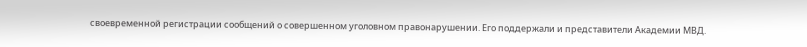своевременной регистрации сообщений о совершенном уголовном правонарушении. Его поддержали и представители Академии МВД.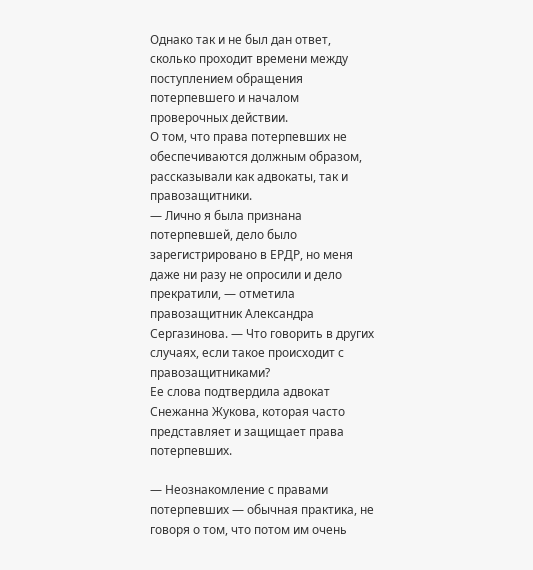Однако так и не был дан ответ, сколько проходит времени между поступлением обращения потерпевшего и началом проверочных действии.
О том, что права потерпевших не обеспечиваются должным образом, рассказывали как адвокаты, так и правозащитники.
— Лично я была признана потерпевшей, дело было зарегистрировано в ЕРДР, но меня даже ни разу не опросили и дело прекратили, — отметила правозащитник Александра Сергазинова. — Что говорить в других случаях, если такое происходит с правозащитниками?
Ее слова подтвердила адвокат Снежанна Жукова, которая часто представляет и защищает права потерпевших.

— Неознакомление с правами потерпевших — обычная практика, не говоря о том, что потом им очень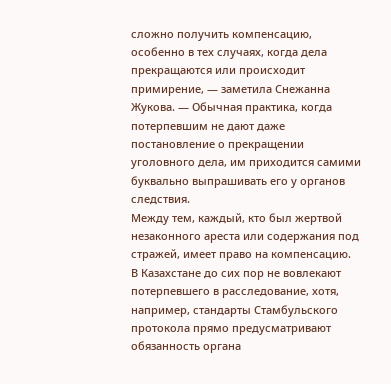сложно получить компенсацию, особенно в тех случаях, когда дела прекращаются или происходит примирение, — заметила Снежанна Жукова. — Обычная практика, когда потерпевшим не дают даже постановление о прекращении уголовного дела, им приходится самими буквально выпрашивать его у органов следствия.
Между тем, каждый, кто был жертвой незаконного ареста или содержания под стражей, имеет право на компенсацию.
В Казахстане до сих пор не вовлекают потерпевшего в расследование, хотя, например, стандарты Стамбульского протокола прямо предусматривают обязанность органа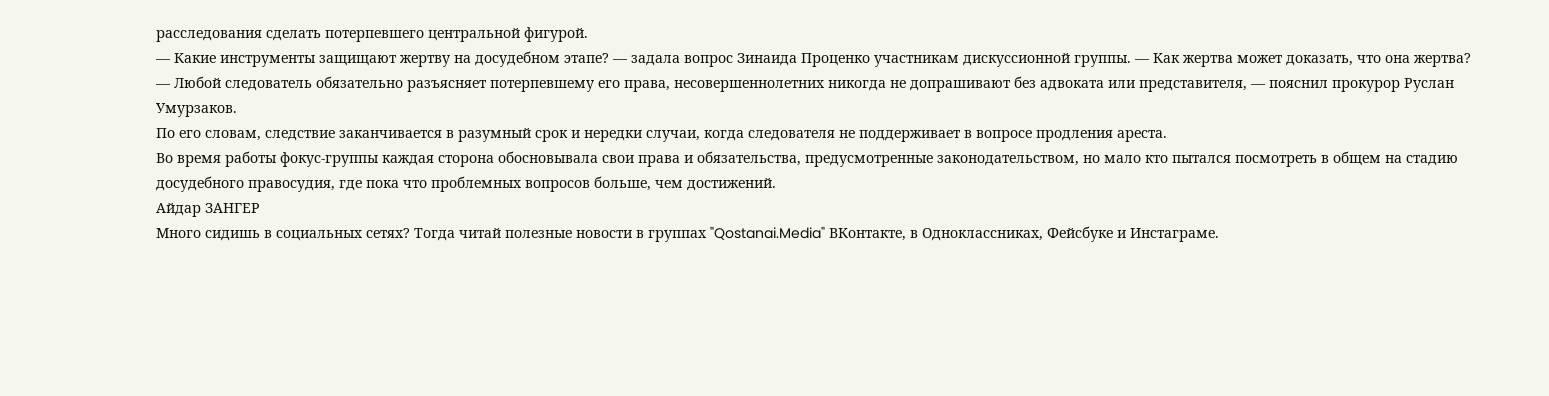расследования сделать потерпевшего центральной фигурой.
— Какие инструменты защищают жертву на досудебном этапе? — задала вопрос Зинаида Проценко участникам дискуссионной группы. — Как жертва может доказать, что она жертва?
— Любой следователь обязательно разъясняет потерпевшему его права, несовершеннолетних никогда не допрашивают без адвоката или представителя, — пояснил прокурор Руслан Умурзаков.
По его словам, следствие заканчивается в разумный срок и нередки случаи, когда следователя не поддерживает в вопросе продления ареста.
Во время работы фокус-группы каждая сторона обосновывала свои права и обязательства, предусмотренные законодательством, но мало кто пытался посмотреть в общем на стадию досудебного правосудия, где пока что проблемных вопросов больше, чем достижений.
Айдар ЗАНГЕР
Много сидишь в социальных сетях? Тогда читай полезные новости в группах "Qostanai.Media" ВКонтакте, в Одноклассниках, Фейсбуке и Инстаграме.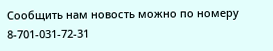Сообщить нам новость можно по номеру 8-701-031-72-31